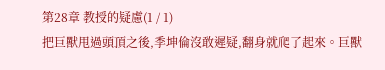第28章 教授的疑慮(1 / 1)
把巨獸甩過頭頂之後,季坤倫沒敢遲疑,翻身就爬了起來。巨獸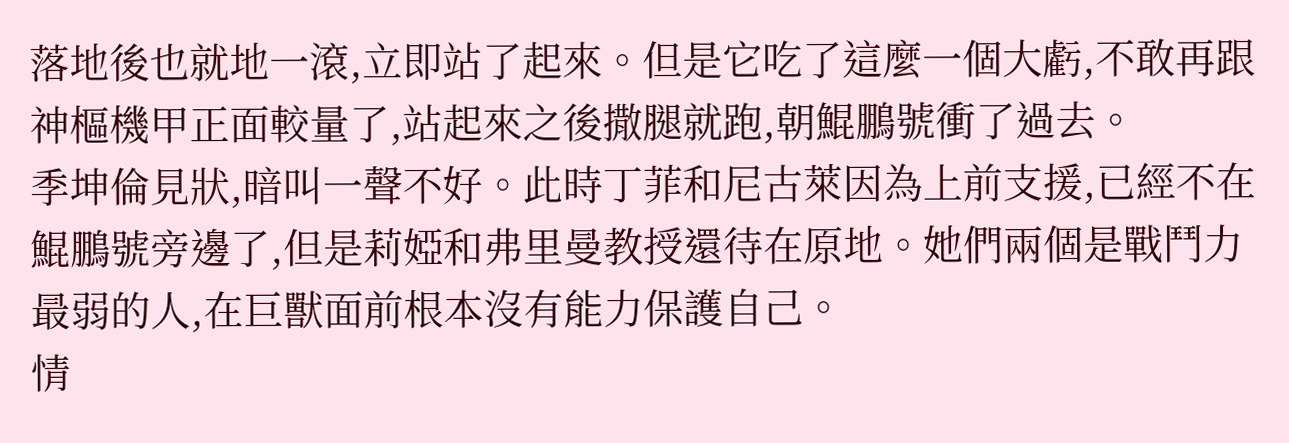落地後也就地一滾,立即站了起來。但是它吃了這麼一個大虧,不敢再跟神樞機甲正面較量了,站起來之後撒腿就跑,朝鯤鵬號衝了過去。
季坤倫見狀,暗叫一聲不好。此時丁菲和尼古萊因為上前支援,已經不在鯤鵬號旁邊了,但是莉婭和弗里曼教授還待在原地。她們兩個是戰鬥力最弱的人,在巨獸面前根本沒有能力保護自己。
情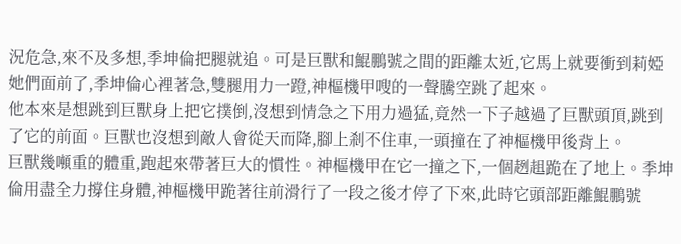況危急,來不及多想,季坤倫把腿就追。可是巨獸和鯤鵬號之間的距離太近,它馬上就要衝到莉婭她們面前了,季坤倫心裡著急,雙腿用力一蹬,神樞機甲嗖的一聲騰空跳了起來。
他本來是想跳到巨獸身上把它撲倒,沒想到情急之下用力過猛,竟然一下子越過了巨獸頭頂,跳到了它的前面。巨獸也沒想到敵人會從天而降,腳上剎不住車,一頭撞在了神樞機甲後背上。
巨獸幾噸重的體重,跑起來帶著巨大的慣性。神樞機甲在它一撞之下,一個趔趄跪在了地上。季坤倫用盡全力撐住身體,神樞機甲跪著往前滑行了一段之後才停了下來,此時它頭部距離鯤鵬號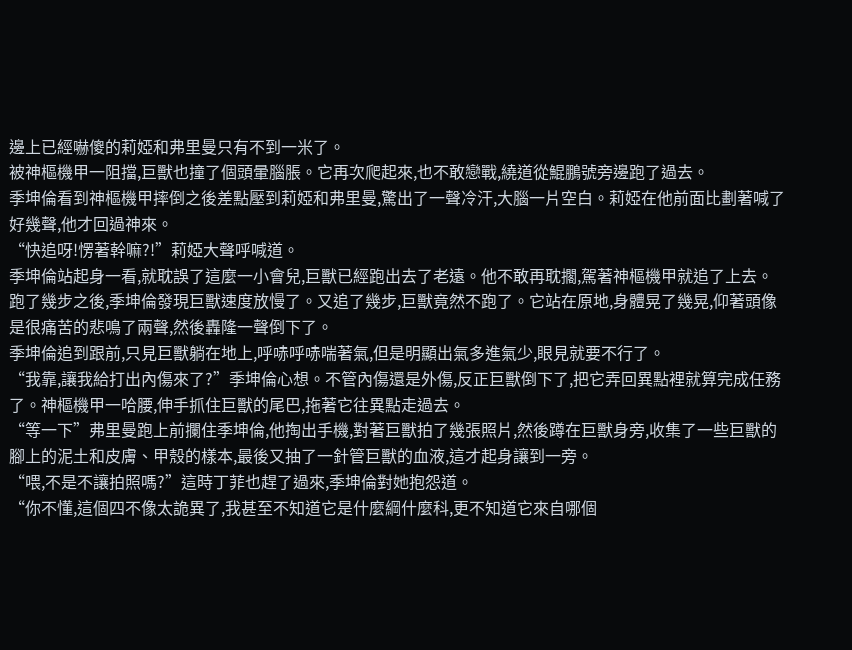邊上已經嚇傻的莉婭和弗里曼只有不到一米了。
被神樞機甲一阻擋,巨獸也撞了個頭暈腦脹。它再次爬起來,也不敢戀戰,繞道從鯤鵬號旁邊跑了過去。
季坤倫看到神樞機甲摔倒之後差點壓到莉婭和弗里曼,驚出了一聲冷汗,大腦一片空白。莉婭在他前面比劃著喊了好幾聲,他才回過神來。
“快追呀!愣著幹嘛?!”莉婭大聲呼喊道。
季坤倫站起身一看,就耽誤了這麼一小會兒,巨獸已經跑出去了老遠。他不敢再耽擱,駕著神樞機甲就追了上去。
跑了幾步之後,季坤倫發現巨獸速度放慢了。又追了幾步,巨獸竟然不跑了。它站在原地,身體晃了幾晃,仰著頭像是很痛苦的悲鳴了兩聲,然後轟隆一聲倒下了。
季坤倫追到跟前,只見巨獸躺在地上,呼哧呼哧喘著氣,但是明顯出氣多進氣少,眼見就要不行了。
“我靠,讓我給打出內傷來了?”季坤倫心想。不管內傷還是外傷,反正巨獸倒下了,把它弄回異點裡就算完成任務了。神樞機甲一哈腰,伸手抓住巨獸的尾巴,拖著它往異點走過去。
“等一下”弗里曼跑上前攔住季坤倫,他掏出手機,對著巨獸拍了幾張照片,然後蹲在巨獸身旁,收集了一些巨獸的腳上的泥土和皮膚、甲殼的樣本,最後又抽了一針管巨獸的血液,這才起身讓到一旁。
“喂,不是不讓拍照嗎?”這時丁菲也趕了過來,季坤倫對她抱怨道。
“你不懂,這個四不像太詭異了,我甚至不知道它是什麼綱什麼科,更不知道它來自哪個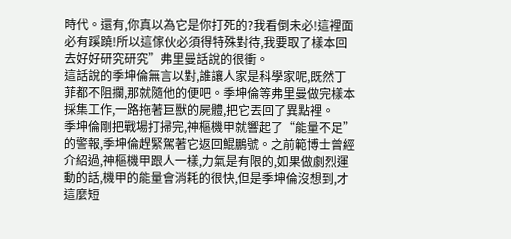時代。還有,你真以為它是你打死的?我看倒未必!這裡面必有蹊蹺!所以這傢伙必須得特殊對待,我要取了樣本回去好好研究研究”弗里曼話說的很衝。
這話說的季坤倫無言以對,誰讓人家是科學家呢,既然丁菲都不阻攔,那就隨他的便吧。季坤倫等弗里曼做完樣本採集工作,一路拖著巨獸的屍體,把它丟回了異點裡。
季坤倫剛把戰場打掃完,神樞機甲就響起了“能量不足”的警報,季坤倫趕緊駕著它返回鯤鵬號。之前範博士曾經介紹過,神樞機甲跟人一樣,力氣是有限的,如果做劇烈運動的話,機甲的能量會消耗的很快,但是季坤倫沒想到,才這麼短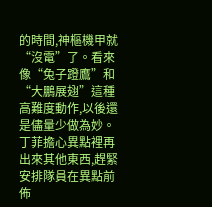的時間,神樞機甲就“沒電”了。看來像“兔子蹬鷹”和“大鵬展翅”這種高難度動作,以後還是儘量少做為妙。
丁菲擔心異點裡再出來其他東西,趕緊安排隊員在異點前佈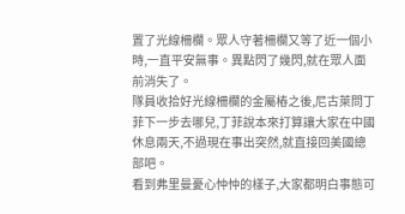置了光線柵欄。眾人守著柵欄又等了近一個小時,一直平安無事。異點閃了幾閃,就在眾人面前消失了。
隊員收拾好光線柵欄的金屬樁之後,尼古萊問丁菲下一步去哪兒,丁菲說本來打算讓大家在中國休息兩天,不過現在事出突然,就直接回美國總部吧。
看到弗里曼憂心忡忡的樣子,大家都明白事態可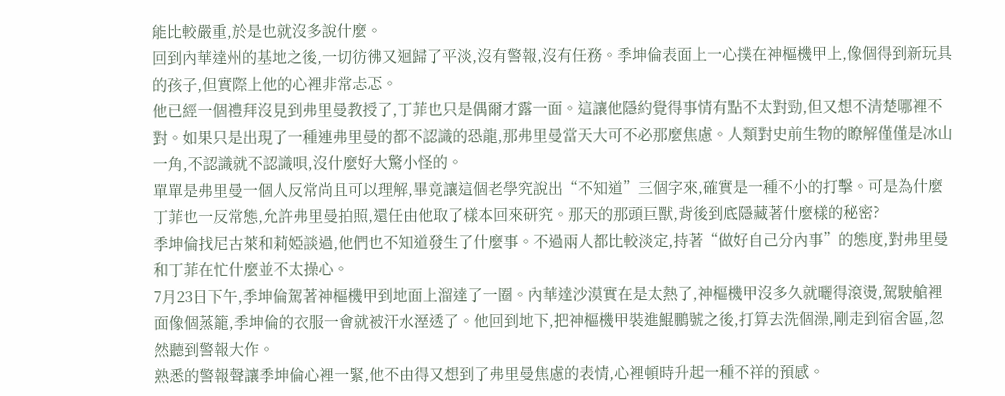能比較嚴重,於是也就沒多說什麼。
回到內華達州的基地之後,一切彷彿又迴歸了平淡,沒有警報,沒有任務。季坤倫表面上一心撲在神樞機甲上,像個得到新玩具的孩子,但實際上他的心裡非常忐忑。
他已經一個禮拜沒見到弗里曼教授了,丁菲也只是偶爾才露一面。這讓他隱約覺得事情有點不太對勁,但又想不清楚哪裡不對。如果只是出現了一種連弗里曼的都不認識的恐龍,那弗里曼當天大可不必那麼焦慮。人類對史前生物的瞭解僅僅是冰山一角,不認識就不認識唄,沒什麼好大驚小怪的。
單單是弗里曼一個人反常尚且可以理解,畢竟讓這個老學究說出“不知道”三個字來,確實是一種不小的打擊。可是為什麼丁菲也一反常態,允許弗里曼拍照,還任由他取了樣本回來研究。那天的那頭巨獸,背後到底隱藏著什麼樣的秘密?
季坤倫找尼古萊和莉婭談過,他們也不知道發生了什麼事。不過兩人都比較淡定,持著“做好自己分內事”的態度,對弗里曼和丁菲在忙什麼並不太操心。
7月23日下午,季坤倫駕著神樞機甲到地面上溜達了一圈。內華達沙漠實在是太熱了,神樞機甲沒多久就曬得滾燙,駕駛艙裡面像個蒸籠,季坤倫的衣服一會就被汗水溼透了。他回到地下,把神樞機甲裝進鯤鵬號之後,打算去洗個澡,剛走到宿舍區,忽然聽到警報大作。
熟悉的警報聲讓季坤倫心裡一緊,他不由得又想到了弗里曼焦慮的表情,心裡頓時升起一種不祥的預感。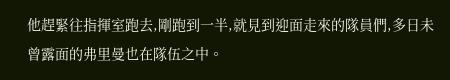他趕緊往指揮室跑去,剛跑到一半,就見到迎面走來的隊員們,多日未曾露面的弗里曼也在隊伍之中。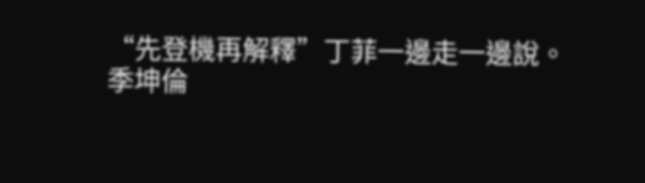“先登機再解釋”丁菲一邊走一邊說。
季坤倫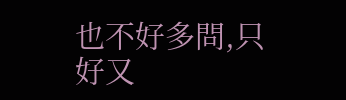也不好多問,只好又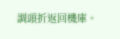調頭折返回機庫。